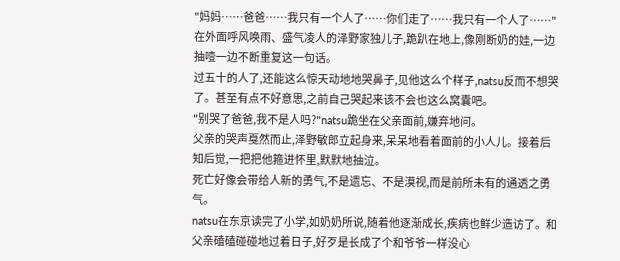"妈妈……爸爸……我只有一个人了……你们走了……我只有一个人了……"
在外面呼风唤雨、盛气凌人的泽野家独儿子,跪趴在地上,像刚断奶的娃,一边抽噎一边不断重复这一句话。
过五十的人了,还能这么惊天动地地哭鼻子,见他这么个样子,natsu反而不想哭了。甚至有点不好意思,之前自己哭起来该不会也这么窝囊吧。
"别哭了爸爸,我不是人吗?"natsu跪坐在父亲面前,嫌弃地问。
父亲的哭声戛然而止,泽野敏郎立起身来,呆呆地看着面前的小人儿。接着后知后觉,一把把他箍进怀里,默默地抽泣。
死亡好像会带给人新的勇气,不是遗忘、不是漠视,而是前所未有的通透之勇气。
natsu在东京读完了小学,如奶奶所说,随着他逐渐成长,疾病也鲜少造访了。和父亲磕磕碰碰地过着日子,好歹是长成了个和爷爷一样没心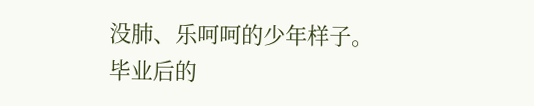没肺、乐呵呵的少年样子。
毕业后的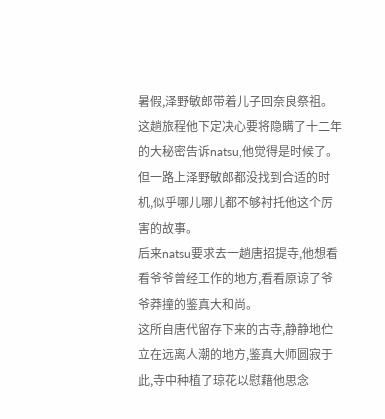暑假,泽野敏郎带着儿子回奈良祭祖。这趟旅程他下定决心要将隐瞒了十二年的大秘密告诉natsu,他觉得是时候了。
但一路上泽野敏郎都没找到合适的时机,似乎哪儿哪儿都不够衬托他这个厉害的故事。
后来natsu要求去一趟唐招提寺,他想看看爷爷曾经工作的地方,看看原谅了爷爷莽撞的鉴真大和尚。
这所自唐代留存下来的古寺,静静地伫立在远离人潮的地方,鉴真大师圆寂于此,寺中种植了琼花以慰藉他思念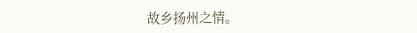故乡扬州之情。